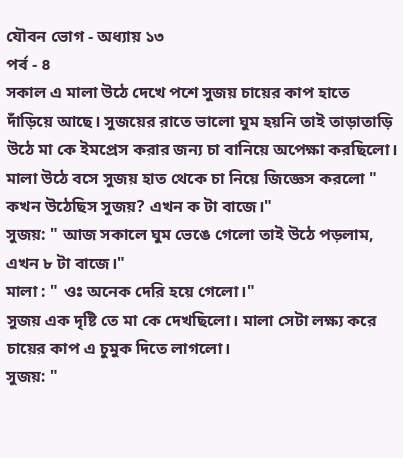যৌবন ভোগ - অধ্যায় ১৩
পর্ব - ৪
সকাল এ মালা উঠে দেখে পশে সুজয় চায়ের কাপ হাতে দাঁড়িয়ে আছে। সুজয়ের রাতে ভালো ঘুম হয়নি তাই তাড়াতাড়ি উঠে মা কে ইমপ্রেস করার জন্য চা বানিয়ে অপেক্ষা করছিলো।
মালা উঠে বসে সুজয় হাত থেকে চা নিয়ে জিজ্ঞেস করলো " কখন উঠেছিস সুজয়? এখন ক টা বাজে।"
সুজয়: " আজ সকালে ঘুম ভেঙে গেলো তাই উঠে পড়লাম, এখন ৮ টা বাজে।"
মালা : " ওঃ অনেক দেরি হয়ে গেলো।"
সুজয় এক দৃষ্টি তে মা কে দেখছিলো। মালা সেটা লক্ষ্য করে চায়ের কাপ এ চুমুক দিতে লাগলো।
সুজয়: "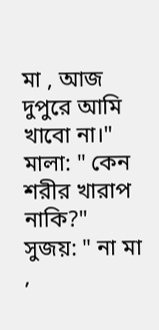মা , আজ দুপুরে আমি খাবো না।"
মালা: " কেন শরীর খারাপ নাকি?"
সুজয়: " না মা ,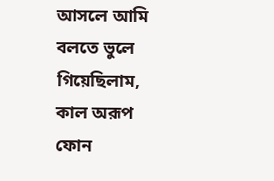আসলে আমি বলতে ভুলে গিয়েছিলাম, কাল অরূপ ফোন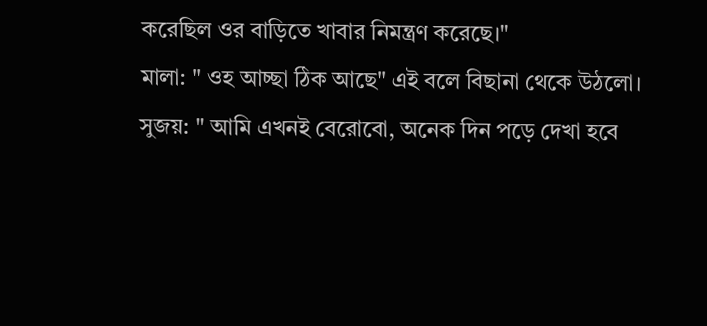করেছিল ওর বাড়িতে খাবার নিমন্ত্রণ করেছে।"
মালা: " ওহ আচ্ছা ঠিক আছে" এই বলে বিছানা থেকে উঠলো।
সুজয়: " আমি এখনই বেরোবো, অনেক দিন পড়ে দেখা হবে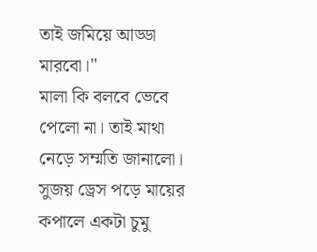তাই জমিয়ে আড্ডা মারবো।"
মালা কি বলবে ভেবে পেলো না। তাই মাথা নেড়ে সম্মতি জানালো।
সুজয় ড্রেস পড়ে মায়ের কপালে একটা চুমু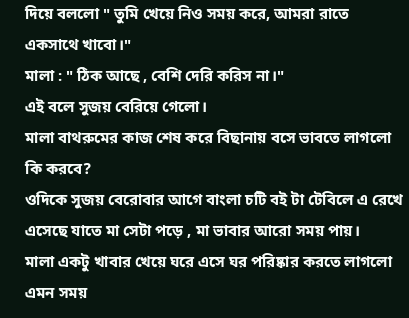দিয়ে বললো " তুমি খেয়ে নিও সময় করে, আমরা রাতে একসাথে খাবো।"
মালা : " ঠিক আছে , বেশি দেরি করিস না।"
এই বলে সুজয় বেরিয়ে গেলো।
মালা বাথরুমের কাজ শেষ করে বিছানায় বসে ভাবতে লাগলো কি করবে?
ওদিকে সুজয় বেরোবার আগে বাংলা চটি বই টা টেবিলে এ রেখে এসেছে যাতে মা সেটা পড়ে , মা ভাবার আরো সময় পায়।
মালা একটু খাবার খেয়ে ঘরে এসে ঘর পরিষ্কার করতে লাগলো এমন সময়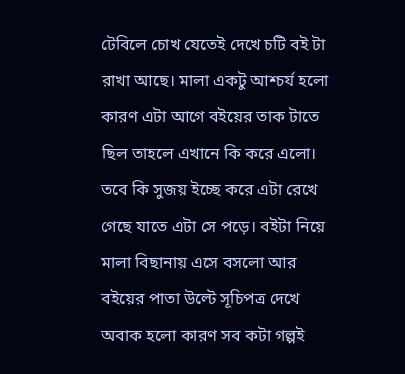টেবিলে চোখ যেতেই দেখে চটি বই টা রাখা আছে। মালা একটু আশ্চর্য হলো কারণ এটা আগে বইয়ের তাক টাতে ছিল তাহলে এখানে কি করে এলো। তবে কি সুজয় ইচ্ছে করে এটা রেখে গেছে যাতে এটা সে পড়ে। বইটা নিয়ে মালা বিছানায় এসে বসলো আর বইয়ের পাতা উল্টে সূচিপত্র দেখে অবাক হলো কারণ সব কটা গল্পই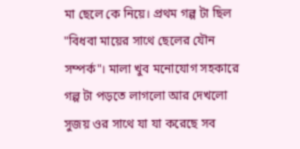মা ছেলে কে নিয়ে। প্রথম গল্প টা ছিল "বিধবা মায়ের সাথে ছেলের যৌন সম্পর্ক"। মালা খুব মনোযোগ সহকারে গল্প টা পড়তে লাগলো আর দেখলো সুজয় ওর সাথে যা যা করেছে সব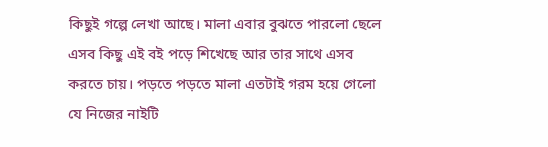কিছুই গল্পে লেখা আছে। মালা এবার বুঝতে পারলো ছেলে এসব কিছু এই বই পড়ে শিখেছে আর তার সাথে এসব করতে চায়। পড়তে পড়তে মালা এতটাই গরম হয়ে গেলো যে নিজের নাইটি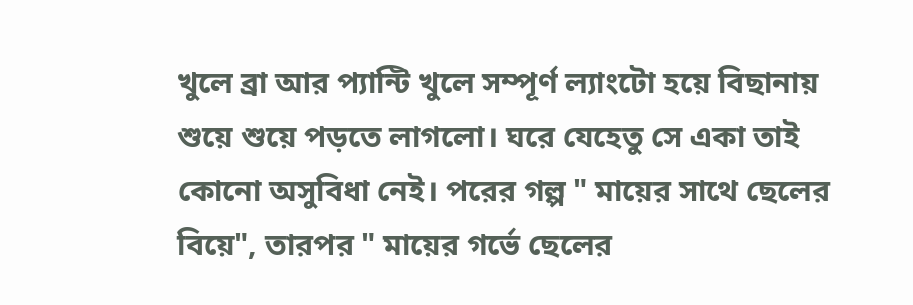খুলে ব্রা আর প্যান্টি খুলে সম্পূর্ণ ল্যাংটো হয়ে বিছানায় শুয়ে শুয়ে পড়তে লাগলো। ঘরে যেহেতু সে একা তাই কোনো অসুবিধা নেই। পরের গল্প " মায়ের সাথে ছেলের বিয়ে", তারপর " মায়ের গর্ভে ছেলের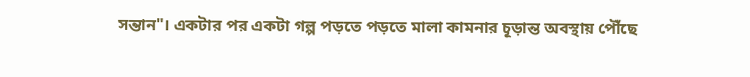সন্তান"। একটার পর একটা গল্প পড়তে পড়তে মালা কামনার চূড়ান্ত অবস্থায় পৌঁছে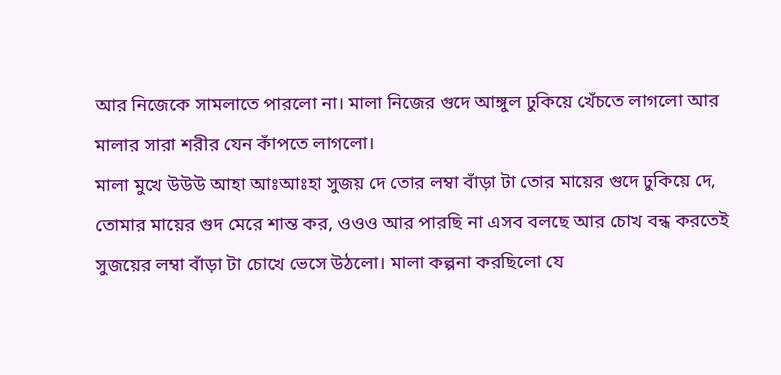আর নিজেকে সামলাতে পারলো না। মালা নিজের গুদে আঙ্গুল ঢুকিয়ে খেঁচতে লাগলো আর মালার সারা শরীর যেন কাঁপতে লাগলো।
মালা মুখে উউউ আহা আঃআঃহা সুজয় দে তোর লম্বা বাঁড়া টা তোর মায়ের গুদে ঢুকিয়ে দে, তোমার মায়ের গুদ মেরে শান্ত কর, ওওও আর পারছি না এসব বলছে আর চোখ বন্ধ করতেই সুজয়ের লম্বা বাঁড়া টা চোখে ভেসে উঠলো। মালা কল্পনা করছিলো যে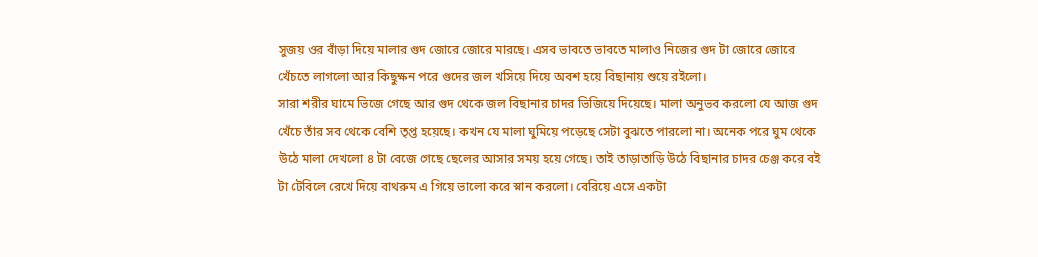সুজয় ওর বাঁড়া দিয়ে মালার গুদ জোরে জোরে মারছে। এসব ভাবতে ভাবতে মালাও নিজের গুদ টা জোরে জোরে খেঁচতে লাগলো আর কিছুক্ষন পরে গুদের জল খসিয়ে দিয়ে অবশ হয়ে বিছানায় শুয়ে রইলো।
সারা শরীর ঘামে ভিজে গেছে আর গুদ থেকে জল বিছানার চাদর ভিজিয়ে দিয়েছে। মালা অনুভব করলো যে আজ গুদ খেঁচে তাঁর সব থেকে বেশি তৃপ্ত হয়েছে। কখন যে মালা ঘুমিয়ে পড়েছে সেটা বুঝতে পারলো না। অনেক পরে ঘুম থেকে উঠে মালা দেখলো ৪ টা বেজে গেছে ছেলের আসার সময় হয়ে গেছে। তাই তাড়াতাড়ি উঠে বিছানার চাদর চেঞ্জ করে বই টা টেবিলে রেখে দিয়ে বাথরুম এ গিয়ে ভালো করে স্নান করলো। বেরিয়ে এসে একটা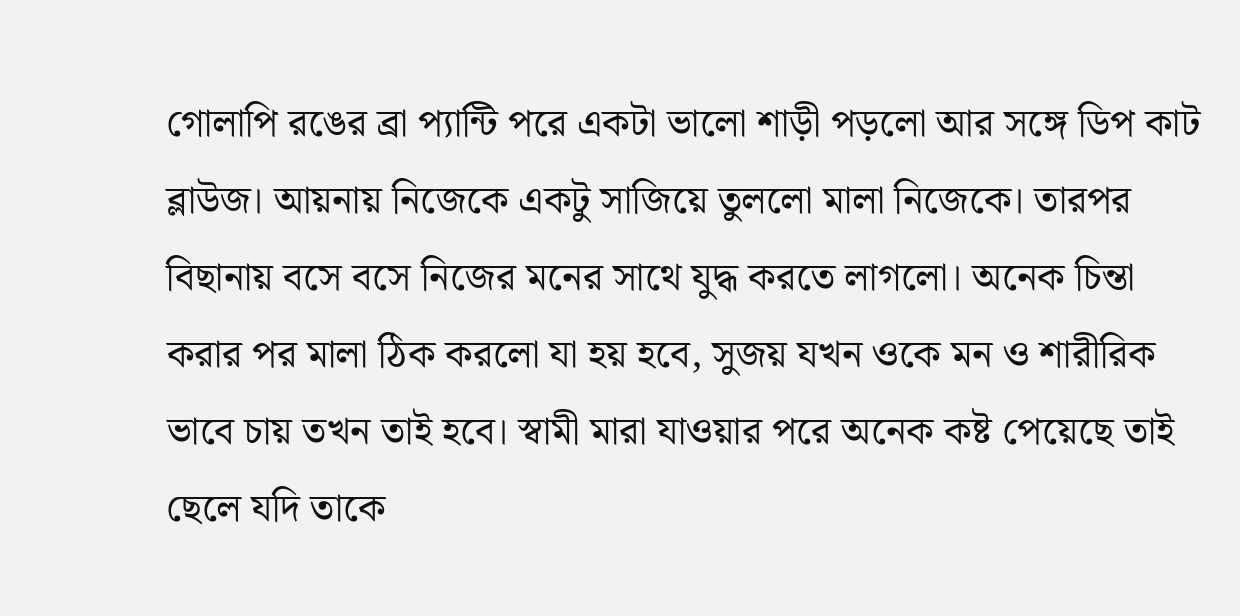গোলাপি রঙের ব্রা প্যান্টি পরে একটা ভালো শাড়ী পড়লো আর সঙ্গে ডিপ কাট ব্লাউজ। আয়নায় নিজেকে একটু সাজিয়ে তুললো মালা নিজেকে। তারপর বিছানায় বসে বসে নিজের মনের সাথে যুদ্ধ করতে লাগলো। অনেক চিন্তা করার পর মালা ঠিক করলো যা হয় হবে, সুজয় যখন ওকে মন ও শারীরিক ভাবে চায় তখন তাই হবে। স্বামী মারা যাওয়ার পরে অনেক কষ্ট পেয়েছে তাই ছেলে যদি তাকে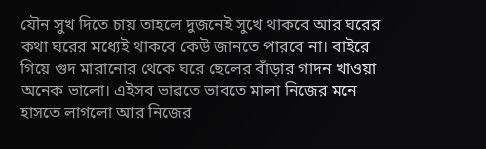যৌন সুখ দিতে চায় তাহলে দুজনেই সুখে থাকবে আর ঘরের কথা ঘরের মধ্যেই থাকবে কেউ জানতে পারবে না। বাইরে গিয়ে গুদ মারানোর থেকে ঘরে ছেলের বাঁড়ার গাদন খাওয়া অনেক ভালো। এইসব ভাৱতে ভাবতে মালা নিজের মনে হাসতে লাগলো আর নিজের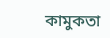কামুকতা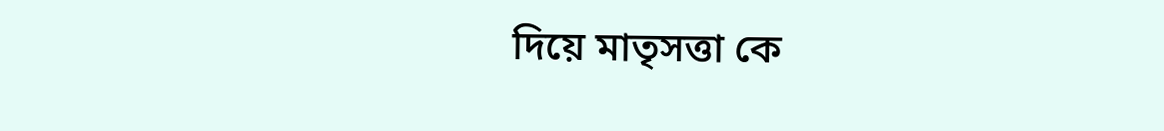দিয়ে মাতৃসত্তা কে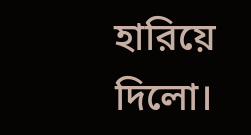হারিয়ে দিলো।